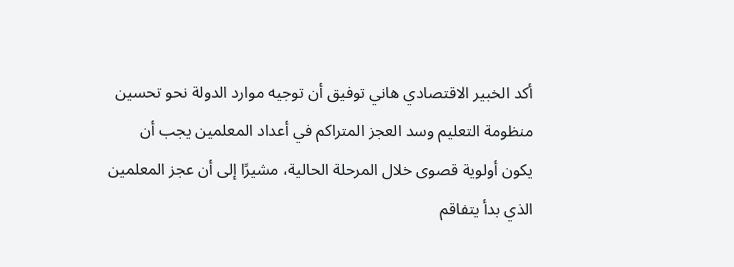أكد الخبير الاقتصادي هاني توفيق أن توجيه موارد الدولة نحو تحسين منظومة التعليم وسد العجز المتراكم في أعداد المعلمين يجب أن يكون أولوية قصوى خلال المرحلة الحالية، مشيرًا إلى أن عجز المعلمين الذي بدأ يتفاقم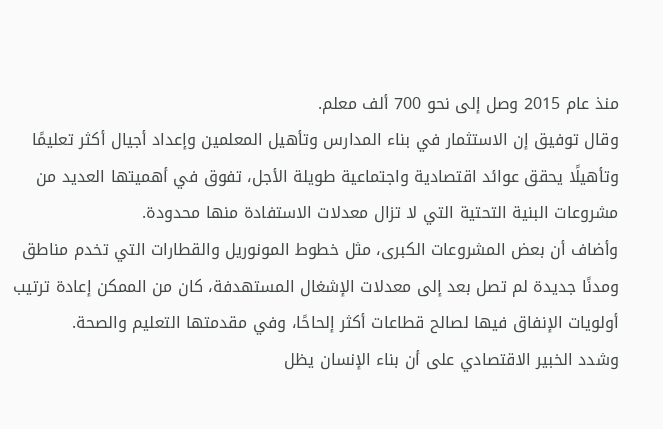منذ عام 2015 وصل إلى نحو 700 ألف معلم.
وقال توفيق إن الاستثمار في بناء المدارس وتأهيل المعلمين وإعداد أجيال أكثر تعليمًا وتأهيلًا يحقق عوائد اقتصادية واجتماعية طويلة الأجل، تفوق في أهميتها العديد من مشروعات البنية التحتية التي لا تزال معدلات الاستفادة منها محدودة.
وأضاف أن بعض المشروعات الكبرى، مثل خطوط المونوريل والقطارات التي تخدم مناطق ومدنًا جديدة لم تصل بعد إلى معدلات الإشغال المستهدفة، كان من الممكن إعادة ترتيب أولويات الإنفاق فيها لصالح قطاعات أكثر إلحاحًا، وفي مقدمتها التعليم والصحة.
وشدد الخبير الاقتصادي على أن بناء الإنسان يظل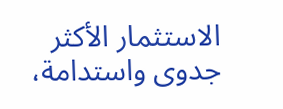الاستثمار الأكثر جدوى واستدامة،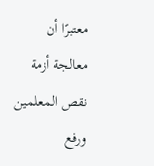معتبرًا أن معالجة أزمة نقص المعلمين ورفع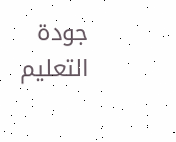جودة التعليم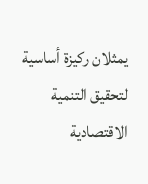يمثلان ركيزة أساسية لتحقيق التنمية الاقتصادية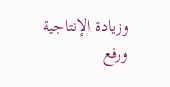وزيادة الإنتاجية ورفع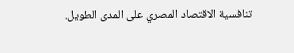تنافسية الاقتصاد المصري على المدى الطويل.